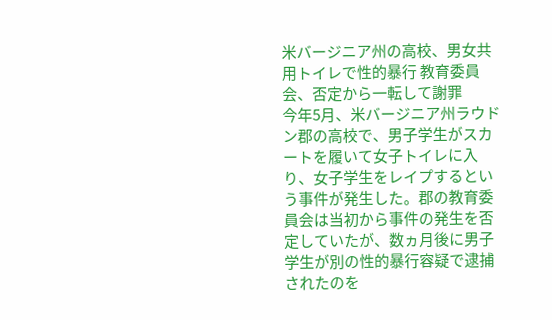米バージニア州の高校、男女共用トイレで性的暴行 教育委員会、否定から一転して謝罪
今年5月、米バージニア州ラウドン郡の高校で、男子学生がスカートを履いて女子トイレに入り、女子学生をレイプするという事件が発生した。郡の教育委員会は当初から事件の発生を否定していたが、数ヵ月後に男子学生が別の性的暴行容疑で逮捕されたのを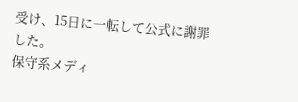受け、15日に一転して公式に謝罪した。
保守系メディ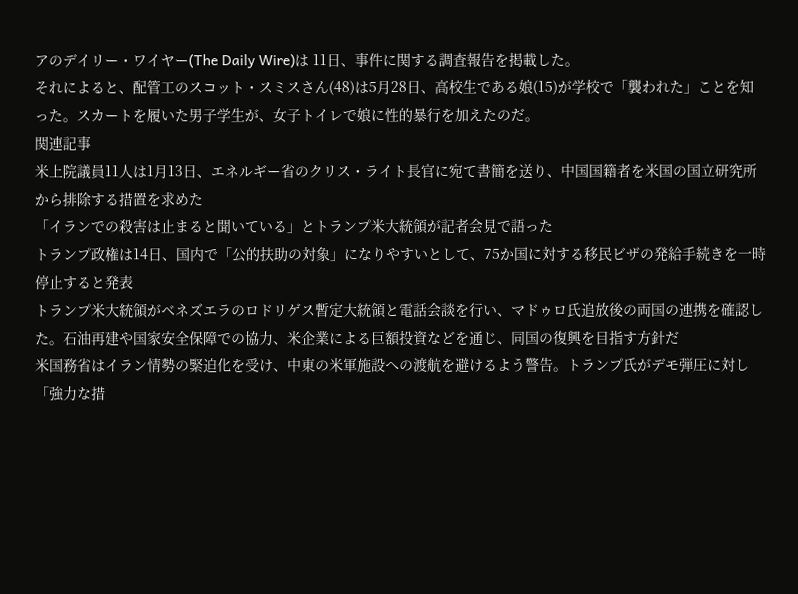アのデイリー・ワイヤー(The Daily Wire)は 11日、事件に関する調査報告を掲載した。
それによると、配管工のスコット・スミスさん(48)は5月28日、高校生である娘(15)が学校で「襲われた」ことを知った。スカートを履いた男子学生が、女子トイレで娘に性的暴行を加えたのだ。
関連記事
米上院議員11人は1月13日、エネルギー省のクリス・ライト長官に宛て書簡を送り、中国国籍者を米国の国立研究所から排除する措置を求めた
「イランでの殺害は止まると聞いている」とトランプ米大統領が記者会見で語った
トランプ政権は14日、国内で「公的扶助の対象」になりやすいとして、75か国に対する移民ビザの発給手続きを一時停止すると発表
トランプ米大統領がベネズエラのロドリゲス暫定大統領と電話会談を行い、マドゥロ氏追放後の両国の連携を確認した。石油再建や国家安全保障での協力、米企業による巨額投資などを通じ、同国の復興を目指す方針だ
米国務省はイラン情勢の緊迫化を受け、中東の米軍施設への渡航を避けるよう警告。トランプ氏がデモ弾圧に対し「強力な措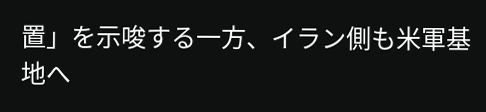置」を示唆する一方、イラン側も米軍基地へ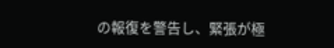の報復を警告し、緊張が極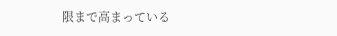限まで高まっている